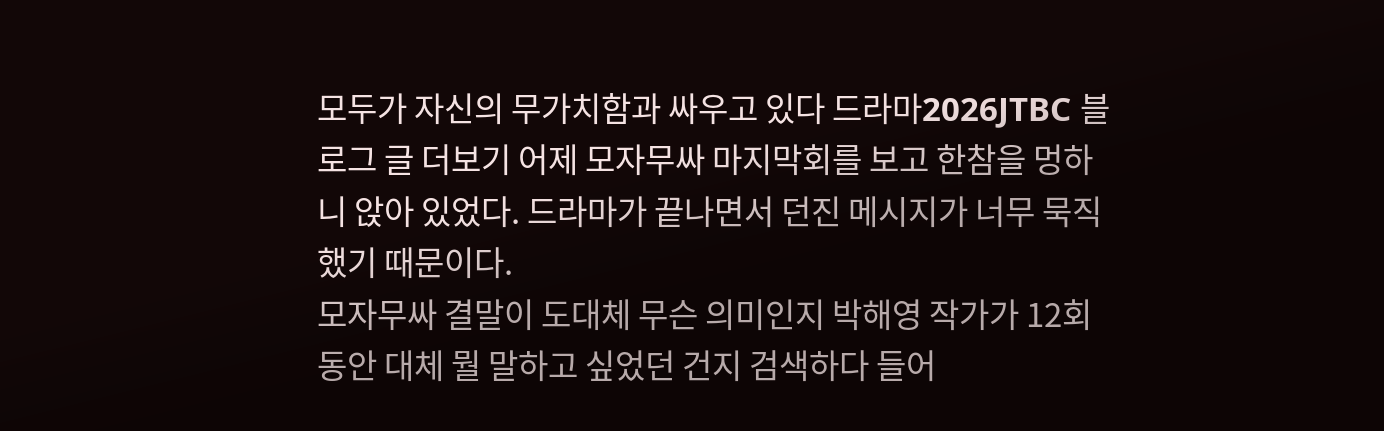모두가 자신의 무가치함과 싸우고 있다 드라마2026JTBC 블로그 글 더보기 어제 모자무싸 마지막회를 보고 한참을 멍하니 앉아 있었다. 드라마가 끝나면서 던진 메시지가 너무 묵직했기 때문이다.
모자무싸 결말이 도대체 무슨 의미인지 박해영 작가가 12회 동안 대체 뭘 말하고 싶었던 건지 검색하다 들어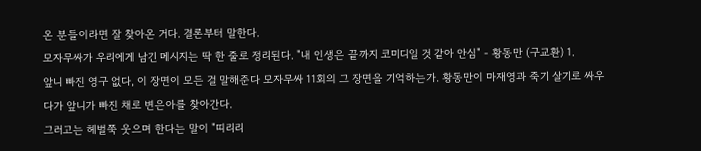온 분들이라면 잘 찾아온 거다. 결론부터 말한다.
모자무싸가 우리에게 남긴 메시지는 딱 한 줄로 정리된다. "내 인생은 끝까지 코미디일 것 같아 안심" - 황동만 (구교환) 1.
앞니 빠진 영구 없다, 이 장면이 모든 걸 말해준다 모자무싸 11회의 그 장면을 기억하는가. 황동만이 마재영과 죽기 살기로 싸우다가 앞니가 빠진 채로 변은아를 찾아간다.
그러고는 헤벌쭉 웃으며 한다는 말이 "띠리리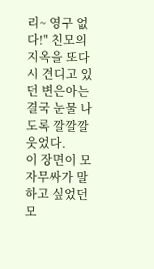리~ 영구 없다!" 친모의 지옥을 또다시 견디고 있던 변은아는 결국 눈물 나도록 깔깔깔 웃었다.
이 장면이 모자무싸가 말하고 싶었던 모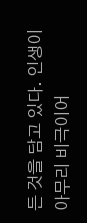든 것을 담고 있다. 인생이 아무리 비극이어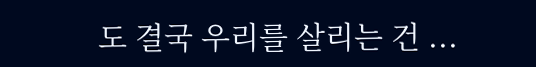도 결국 우리를 살리는 건 ...